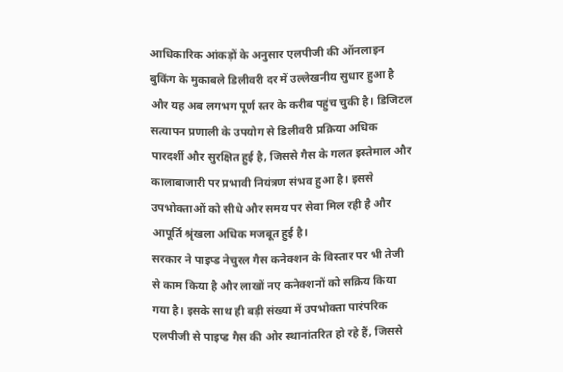आधिकारिक आंकड़ों के अनुसार एलपीजी की ऑनलाइन बुकिंग के मुकाबले डिलीवरी दर में उल्लेखनीय सुधार हुआ है और यह अब लगभग पूर्ण स्तर के करीब पहुंच चुकी है। डिजिटल सत्यापन प्रणाली के उपयोग से डिलीवरी प्रक्रिया अधिक पारदर्शी और सुरक्षित हुई है, जिससे गैस के गलत इस्तेमाल और कालाबाजारी पर प्रभावी नियंत्रण संभव हुआ है। इससे उपभोक्ताओं को सीधे और समय पर सेवा मिल रही है और आपूर्ति श्रृंखला अधिक मजबूत हुई है।
सरकार ने पाइप्ड नेचुरल गैस कनेक्शन के विस्तार पर भी तेजी से काम किया है और लाखों नए कनेक्शनों को सक्रिय किया गया है। इसके साथ ही बड़ी संख्या में उपभोक्ता पारंपरिक एलपीजी से पाइप्ड गैस की ओर स्थानांतरित हो रहे हैं, जिससे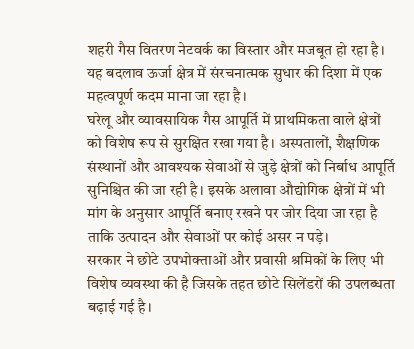शहरी गैस वितरण नेटवर्क का विस्तार और मजबूत हो रहा है। यह बदलाव ऊर्जा क्षेत्र में संरचनात्मक सुधार की दिशा में एक महत्वपूर्ण कदम माना जा रहा है।
घरेलू और व्यावसायिक गैस आपूर्ति में प्राथमिकता वाले क्षेत्रों को विशेष रूप से सुरक्षित रखा गया है। अस्पतालों, शैक्षणिक संस्थानों और आवश्यक सेवाओं से जुड़े क्षेत्रों को निर्बाध आपूर्ति सुनिश्चित की जा रही है। इसके अलावा औद्योगिक क्षेत्रों में भी मांग के अनुसार आपूर्ति बनाए रखने पर जोर दिया जा रहा है ताकि उत्पादन और सेवाओं पर कोई असर न पड़े।
सरकार ने छोटे उपभोक्ताओं और प्रवासी श्रमिकों के लिए भी विशेष व्यवस्था की है जिसके तहत छोटे सिलेंडरों की उपलब्धता बढ़ाई गई है।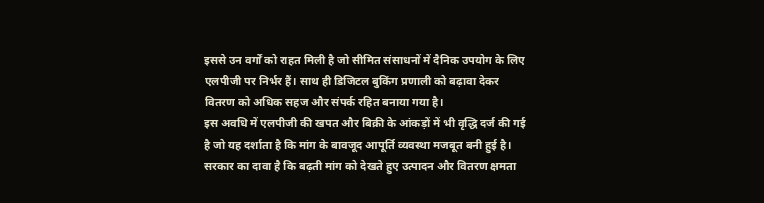इससे उन वर्गों को राहत मिली है जो सीमित संसाधनों में दैनिक उपयोग के लिए एलपीजी पर निर्भर हैं। साथ ही डिजिटल बुकिंग प्रणाली को बढ़ावा देकर वितरण को अधिक सहज और संपर्क रहित बनाया गया है।
इस अवधि में एलपीजी की खपत और बिक्री के आंकड़ों में भी वृद्धि दर्ज की गई है जो यह दर्शाता है कि मांग के बावजूद आपूर्ति व्यवस्था मजबूत बनी हुई है। सरकार का दावा है कि बढ़ती मांग को देखते हुए उत्पादन और वितरण क्षमता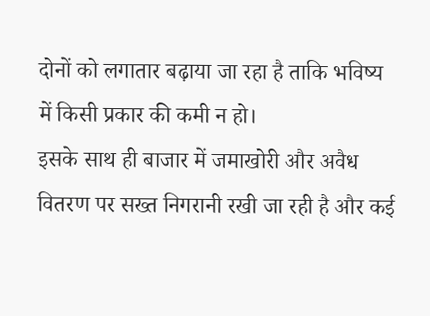दोनों को लगातार बढ़ाया जा रहा है ताकि भविष्य में किसी प्रकार की कमी न हो।
इसके साथ ही बाजार में जमाखोरी और अवैध वितरण पर सख्त निगरानी रखी जा रही है और कई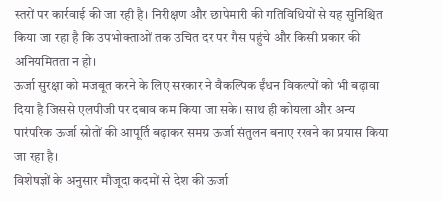स्तरों पर कार्रवाई की जा रही है। निरीक्षण और छापेमारी की गतिविधियों से यह सुनिश्चित किया जा रहा है कि उपभोक्ताओं तक उचित दर पर गैस पहुंचे और किसी प्रकार की अनियमितता न हो।
ऊर्जा सुरक्षा को मजबूत करने के लिए सरकार ने वैकल्पिक ईंधन विकल्पों को भी बढ़ावा दिया है जिससे एलपीजी पर दबाव कम किया जा सके। साथ ही कोयला और अन्य पारंपरिक ऊर्जा स्रोतों की आपूर्ति बढ़ाकर समग्र ऊर्जा संतुलन बनाए रखने का प्रयास किया जा रहा है।
विशेषज्ञों के अनुसार मौजूदा कदमों से देश की ऊर्जा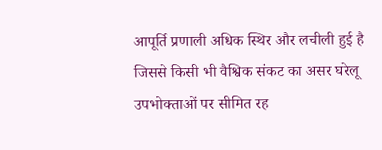आपूर्ति प्रणाली अधिक स्थिर और लचीली हुई है जिससे किसी भी वैश्विक संकट का असर घरेलू उपभोक्ताओं पर सीमित रह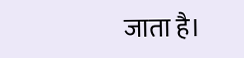जाता है।